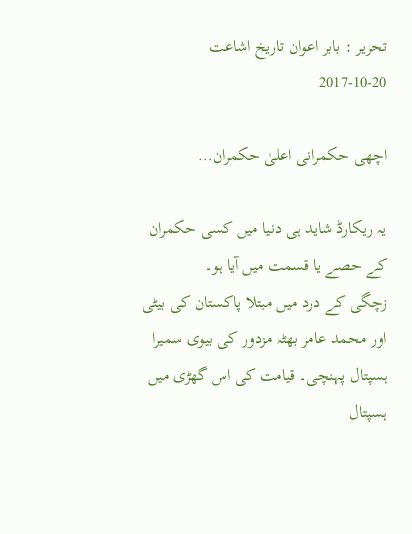تحریر : بابر اعوان تاریخ اشاعت     20-10-2017

اچھی حکمرانی اعلیٰ حکمران…

یہ ریکارڈ شاید ہی دنیا میں کسی حکمران کے حصے یا قسمت میں آیا ہو۔
زچگی کے درد میں مبتلا پاکستان کی بیٹی اور محمد عامر بھٹہ مزدور کی بیوی سمیرا ہسپتال پہنچی۔ قیامت کی اس گھڑی میں ہسپتال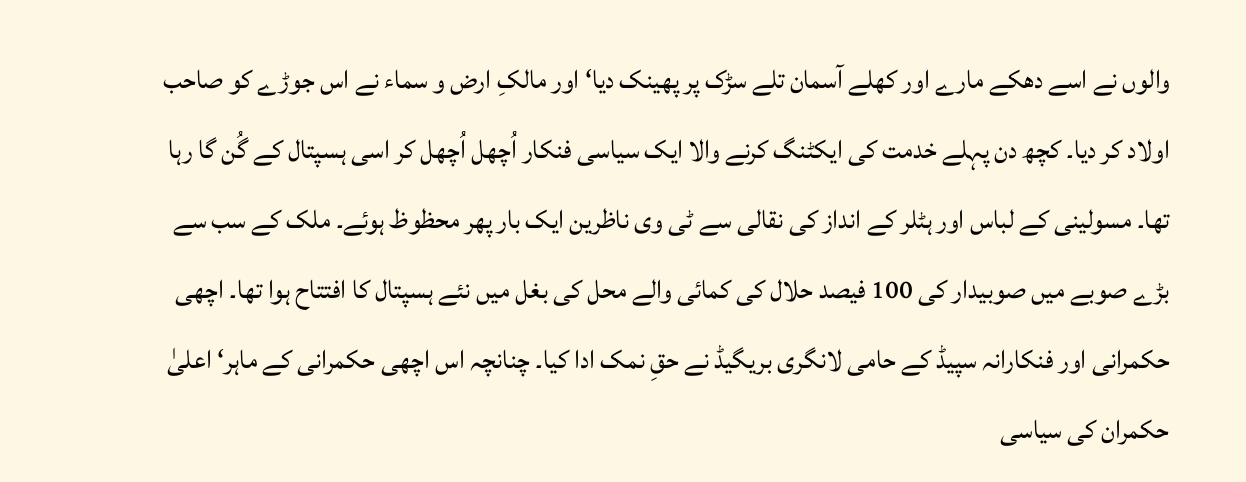والوں نے اسے دھکے مارے اور کھلے آسمان تلے سڑک پر پھینک دیا‘ اور مالکِ ارض و سماء نے اس جوڑے کو صاحب اولاد کر دیا۔ کچھ دن پہلے خدمت کی ایکٹنگ کرنے والا ایک سیاسی فنکار اُچھل اُچھل کر اسی ہسپتال کے گُن گا رہا تھا۔ مسولینی کے لباس اور ہٹلر کے انداز کی نقالی سے ٹی وی ناظرین ایک بار پھر محظوظ ہوئے۔ ملک کے سب سے بڑے صوبے میں صوبیدار کی 100 فیصد حلال کی کمائی والے محل کی بغل میں نئے ہسپتال کا افتتاح ہوا تھا۔ اچھی حکمرانی اور فنکارانہ سپیڈ کے حامی لانگری بریگیڈ نے حقِ نمک ادا کیا۔ چنانچہ اس اچھی حکمرانی کے ماہر‘ اعلیٰ حکمران کی سیاسی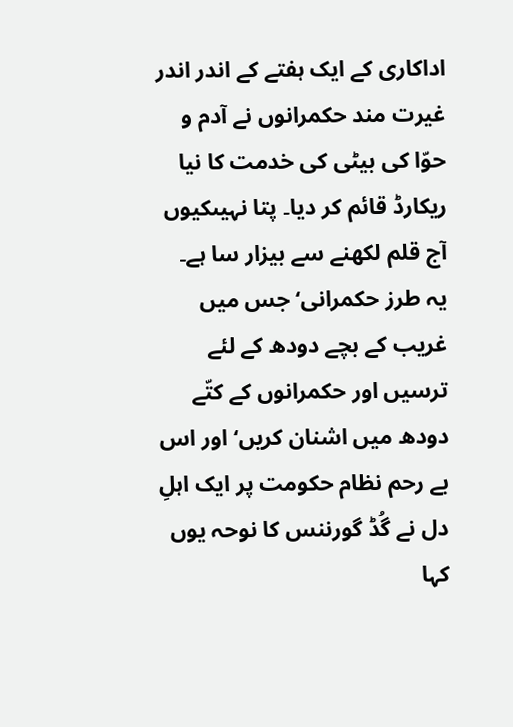اداکاری کے ایک ہفتے کے اندر اندر غیرت مند حکمرانوں نے آدم و حوّا کی بیٹی کی خدمت کا نیا ریکارڈ قائم کر دیا۔ پتا نہیںکیوں آج قلم لکھنے سے بیزار سا ہے۔ یہ طرز حکمرانی‘ جس میں غریب کے بچے دودھ کے لئے ترسیں اور حکمرانوں کے کتّے دودھ میں اشنان کریں‘ اور اس بے رحم نظام حکومت پر ایک اہلِ دل نے گُڈ گورننس کا نوحہ یوں کہا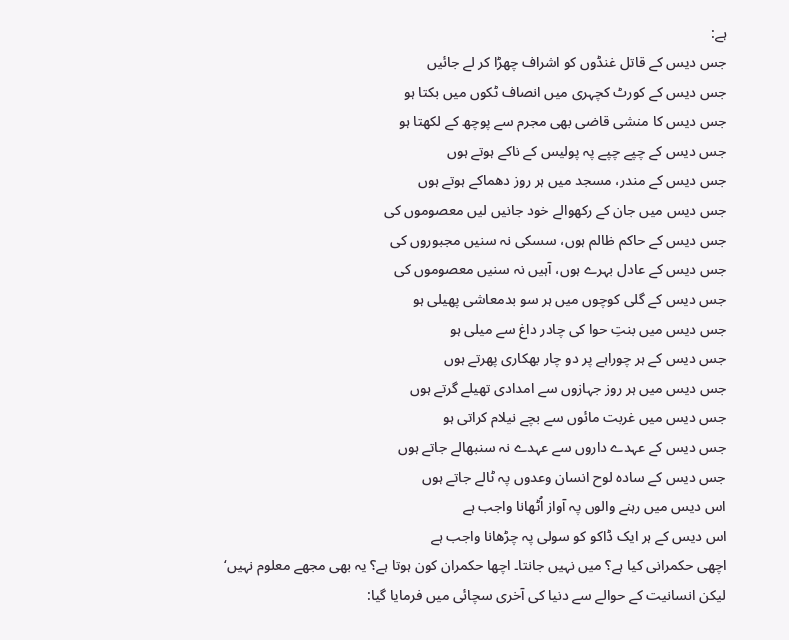ہے:
جس دیس کے قاتل غنڈوں کو اشراف چھڑا کر لے جائیں
جس دیس کے کورٹ کچہری میں انصاف ٹکوں میں بکتا ہو
جس دیس کا منشی قاضی بھی مجرم سے پوچھ کے لکھتا ہو
جس دیس کے چپے چپے پہ پولیس کے ناکے ہوتے ہوں
جس دیس کے مندر، مسجد میں ہر روز دھماکے ہوتے ہوں
جس دیس میں جان کے رکھوالے خود جانیں لیں معصوموں کی
جس دیس کے حاکم ظالم ہوں، سسکی نہ سنیں مجبوروں کی
جس دیس کے عادل بہرے ہوں، آہیں نہ سنیں معصوموں کی
جس دیس کے گلی کوچوں میں ہر سو بدمعاشی پھیلی ہو
جس دیس میں بنتِ حوا کی چادر داغ سے میلی ہو
جس دیس کے ہر چوراہے پر دو چار بھکاری پھرتے ہوں
جس دیس میں ہر روز جہازوں سے امدادی تھیلے گرتے ہوں
جس دیس میں غربت مائوں سے بچے نیلام کراتی ہو
جس دیس کے عہدے داروں سے عہدے نہ سنبھالے جاتے ہوں
جس دیس کے سادہ لوح انسان وعدوں پہ ٹالے جاتے ہوں
اس دیس میں رہنے والوں پہ آواز اُٹھانا واجب ہے
اس دیس کے ہر ایک ڈاکو کو سولی پہ چڑھانا واجب ہے
اچھی حکمرانی کیا ہے؟ میں نہیں جانتا۔ اچھا حکمران کون ہوتا ہے؟ یہ بھی مجھے معلوم نہیں‘ لیکن انسانیت کے حوالے سے دنیا کی آخری سچائی میں فرمایا گیا: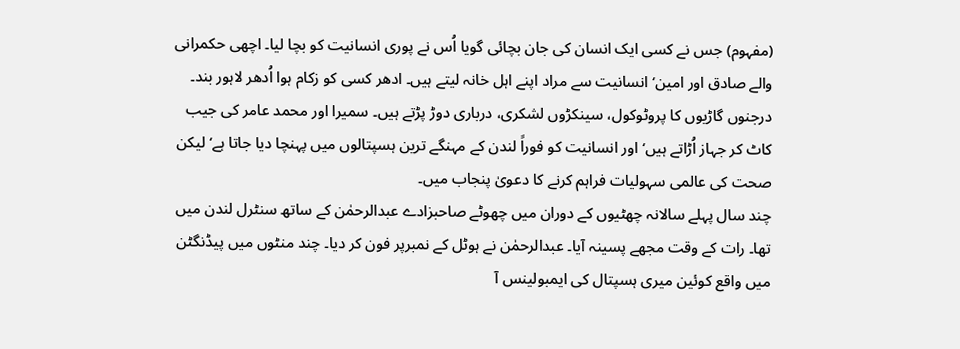(مفہوم) جس نے کسی ایک انسان کی جان بچائی گویا اُس نے پوری انسانیت کو بچا لیا۔ اچھی حکمرانی والے صادق اور امین‘ انسانیت سے مراد اپنے اہل خانہ لیتے ہیں۔ ادھر کسی کو زکام ہوا اُدھر لاہور بند۔ درجنوں گاڑیوں کا پروٹوکول، سینکڑوں لشکری، درباری دوڑ پڑتے ہیں۔ سمیرا اور محمد عامر کی جیب کاٹ کر جہاز اُڑاتے ہیں‘ اور انسانیت کو فوراً لندن کے مہنگے ترین ہسپتالوں میں پہنچا دیا جاتا ہے‘ لیکن صحت کی عالمی سہولیات فراہم کرنے کا دعویٰ پنجاب میں۔
چند سال پہلے سالانہ چھٹیوں کے دوران میں چھوٹے صاحبزادے عبدالرحمٰن کے ساتھ سنٹرل لندن میں تھا۔ رات کے وقت مجھے پسینہ آیا۔ عبدالرحمٰن نے ہوٹل کے نمبرپر فون کر دیا۔ چند منٹوں میں پیڈنگٹن میں واقع کوئین میری ہسپتال کی ایمبولینس آ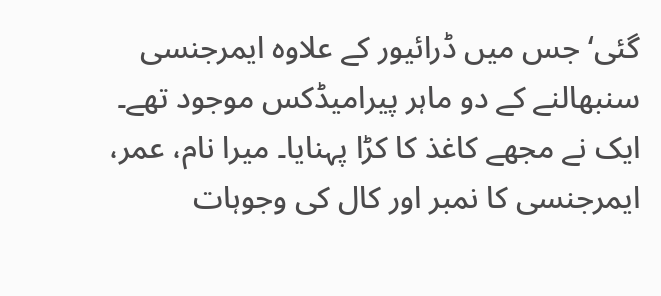گئی‘ جس میں ڈرائیور کے علاوہ ایمرجنسی سنبھالنے کے دو ماہر پیرامیڈکس موجود تھے۔ ایک نے مجھے کاغذ کا کڑا پہنایا۔ میرا نام، عمر، ایمرجنسی کا نمبر اور کال کی وجوہات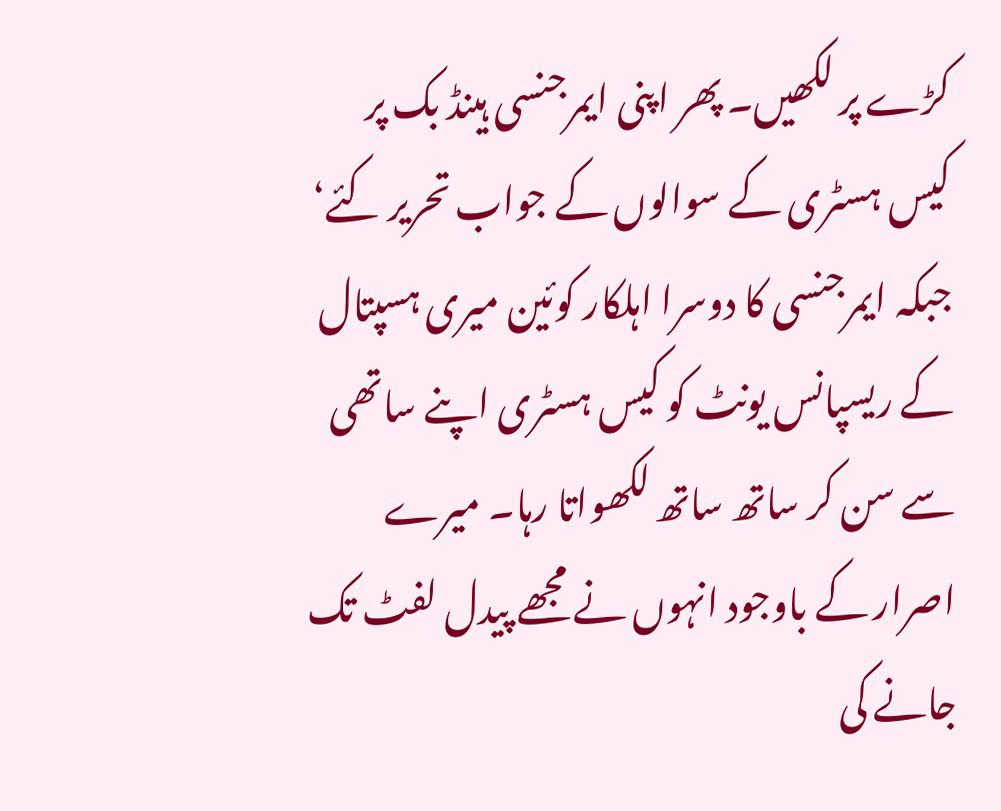کڑے پر لکھیں۔ پھر اپنی ایمرجنسی ہینڈ بک پر کیس ہسٹری کے سوالوں کے جواب تحریر کئے‘ جبکہ ایمرجنسی کا دوسرا اہلکار کوئین میری ہسپتال کے ریسپانس یونٹ کو کیس ہسٹری اپنے ساتھی سے سن کر ساتھ ساتھ لکھواتا رہا۔ میرے اصرار کے باوجود انہوں نے مجھے پیدل لفٹ تک جانے کی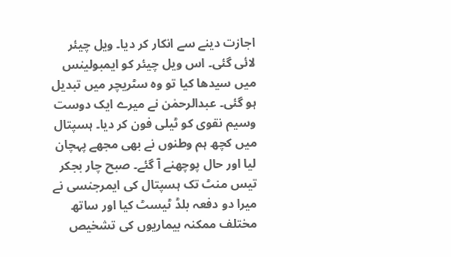اجازت دینے سے انکار کر دیا۔ ویل چیئر لائی گئی۔ اس ویل چیئر کو ایمبولینس میں سیدھا کیا تو وہ سٹریچر میں تبدیل ہو گئی۔ عبدالرحمٰن نے میرے ایک دوست وسیم نقوی کو ٹیلی فون کر دیا۔ ہسپتال میں کچھ ہم وطنوں نے بھی مجھے پہچان لیا اور حال پوچھنے آ گئے۔ صبح چار بجکر تیس منٹ تک ہسپتال کی ایمرجنسی نے میرا دو دفعہ بلڈ ٹیسٹ کیا اور ساتھ مختلف ممکنہ بیماریوں کی تشخیص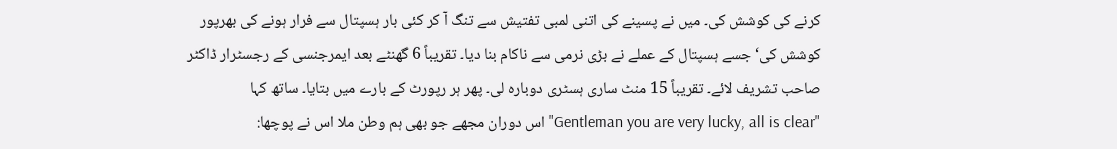کرنے کی کوشش کی۔ میں نے پسینے کی اتنی لمبی تفتیش سے تنگ آ کر کئی بار ہسپتال سے فرار ہونے کی بھرپور کوشش کی‘ جسے ہسپتال کے عملے نے بڑی نرمی سے ناکام بنا دیا۔ تقریباً 6 گھنٹے بعد ایمرجنسی کے رجسٹرار ڈاکٹر صاحب تشریف لائے۔ تقریباً 15 منٹ ساری ہسٹری دوبارہ لی۔ پھر ہر رپورٹ کے بارے میں بتایا۔ ساتھ کہا "Gentleman you are very lucky, all is clear" اس دوران مجھے جو بھی ہم وطن ملا اس نے پوچھا: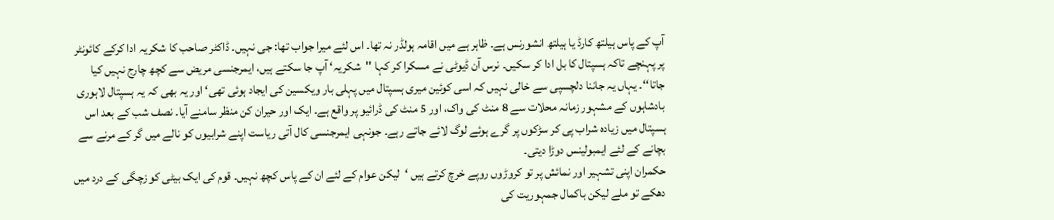آپ کے پاس ہیلتھ کارڈ یا ہیلتھ انشورنس ہے۔ ظاہر ہے میں اقامہ ہولڈر نہ تھا۔ اس لئے میرا جواب تھا: جی نہیں۔ ڈاکٹر صاحب کا شکریہ ادا کرکے کائونٹر پر پہنچے تاکہ ہسپتال کا بل ادا کر سکیں۔ نرس آن ڈیوٹی نے مسکرا کر کہا ''شکریہ‘ آپ جا سکتے ہیں، ایمرجنسی مریض سے کچھ چارج نہیں کیا جاتا‘‘۔ یہاں یہ جاننا دلچسپی سے خالی نہیں کہ اسی کوئین میری ہسپتال میں پہلی بار ویکسین کی ایجاد ہوئی تھی‘ اور یہ بھی کہ یہ ہسپتال لاہوری بادشاہوں کے مشہور زمانہ محلات سے 8 منٹ کی واک، اور 5 منٹ کی ڈرائیو پر واقع ہے۔ ایک اور حیران کن منظر سامنے آیا۔ نصف شب کے بعد اس ہسپتال میں زیادہ شراب پی کر سڑکوں پر گرے ہوئے لوگ لائے جاتے رہے۔ جونہی ایمرجنسی کال آتی ریاست اپنے شرابیوں کو نالے میں گر کے مرنے سے بچانے کے لئے ایمبولینس دوڑا دیتی۔
حکمران اپنی تشہیر اور نمائش پر تو کروڑوں روپے خرچ کرتے ہیں ‘لیکن عوام کے لئے ان کے پاس کچھ نہیں۔ قوم کی ایک بیٹی کو زچگی کے درد میں دھکے تو ملے لیکن باکمال جمہوریت کی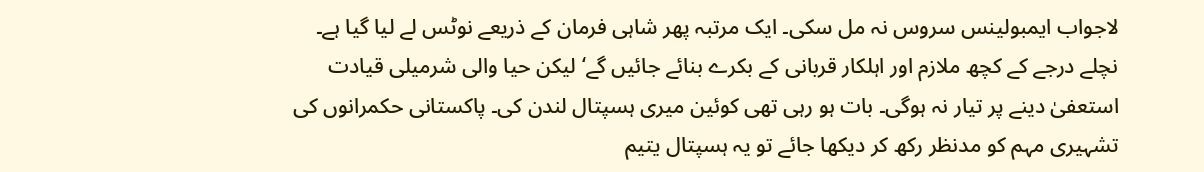لاجواب ایمبولینس سروس نہ مل سکی۔ ایک مرتبہ پھر شاہی فرمان کے ذریعے نوٹس لے لیا گیا ہے۔ نچلے درجے کے کچھ ملازم اور اہلکار قربانی کے بکرے بنائے جائیں گے‘ لیکن حیا والی شرمیلی قیادت استعفیٰ دینے پر تیار نہ ہوگی۔ بات ہو رہی تھی کوئین میری ہسپتال لندن کی۔ پاکستانی حکمرانوں کی تشہیری مہم کو مدنظر رکھ کر دیکھا جائے تو یہ ہسپتال یتیم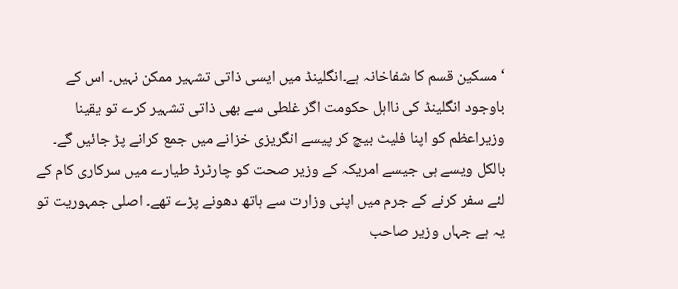‘مسکین قسم کا شفاخانہ ہے۔انگلینڈ میں ایسی ذاتی تشہیر ممکن نہیں۔ اس کے باوجود انگلینڈ کی نااہل حکومت اگر غلطی سے بھی ذاتی تشہیر کرے تو یقینا وزیراعظم کو اپنا فلیٹ بیچ کر پیسے انگریزی خزانے میں جمع کرانے پڑ جائیں گے۔ بالکل ویسے ہی جیسے امریکہ کے وزیر صحت کو چارٹرڈ طیارے میں سرکاری کام کے لئے سفر کرنے کے جرم میں اپنی وزارت سے ہاتھ دھونے پڑے تھے۔ اصلی جمہوریت تو یہ ہے جہاں وزیر صاحب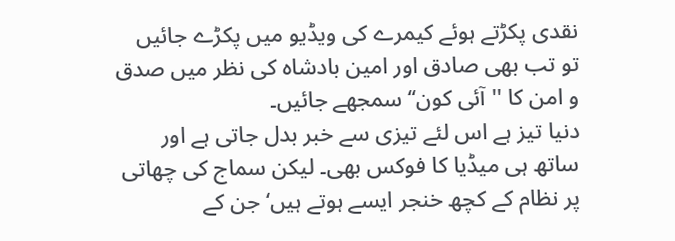نقدی پکڑتے ہوئے کیمرے کی ویڈیو میں پکڑے جائیں تو تب بھی صادق اور امین بادشاہ کی نظر میں صدق و امن کا ''آئی کون‘‘ سمجھے جائیں۔
دنیا تیز ہے اس لئے تیزی سے خبر بدل جاتی ہے اور ساتھ ہی میڈیا کا فوکس بھی۔ لیکن سماج کی چھاتی پر نظام کے کچھ خنجر ایسے ہوتے ہیں‘ جن کے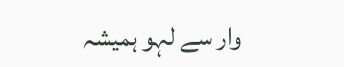وار سے لہو ہمیشہ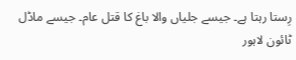رِستا رہتا ہے۔ جیسے جلیاں والا باغ کا قتل عام۔ جیسے ماڈل ٹائون لاہور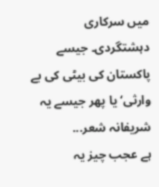میں سرکاری دہشتگردی۔ جیسے پاکستان کی بیٹی کی بے وارثی‘ یا پھر جیسے یہ شریفانہ شعر...
ہے عجب چیز یہ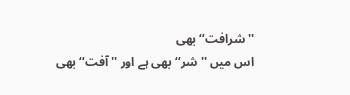''شرافت‘‘ بھی
اس میں ''شر‘‘ بھی ہے اور ''آفت‘‘ بھی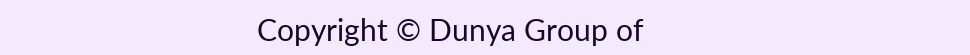Copyright © Dunya Group of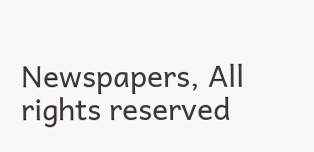Newspapers, All rights reserved